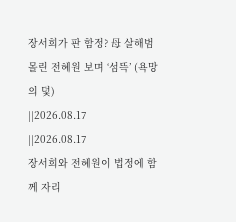장서희가 판 함정? 母 살해범 몰린 전혜원 보며 ‘섬뜩’ (욕망의 덫)
||2026.08.17
||2026.08.17
장서희와 전혜원이 법정에 함께 자리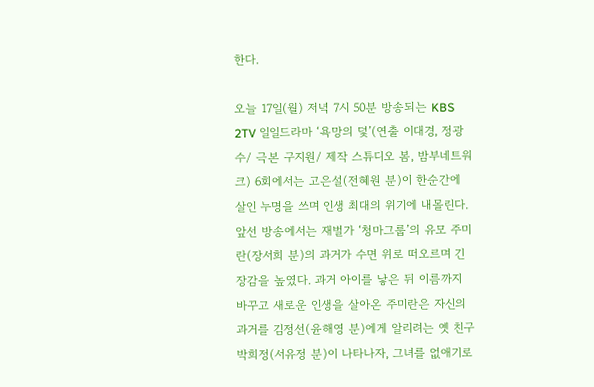한다.

오늘 17일(월) 저녁 7시 50분 방송되는 KBS 2TV 일일드라마 ‘욕망의 덫’(연출 이대경, 정광수/ 극본 구지원/ 제작 스튜디오 봄, 밤부네트워크) 6회에서는 고은설(전혜원 분)이 한순간에 살인 누명을 쓰며 인생 최대의 위기에 내몰린다.
앞선 방송에서는 재벌가 ‘청마그룹’의 유모 주미란(장서희 분)의 과거가 수면 위로 떠오르며 긴장감을 높였다. 과거 아이를 낳은 뒤 이름까지 바꾸고 새로운 인생을 살아온 주미란은 자신의 과거를 김정선(윤해영 분)에게 알리려는 옛 친구 박희정(서유정 분)이 나타나자, 그녀를 없애기로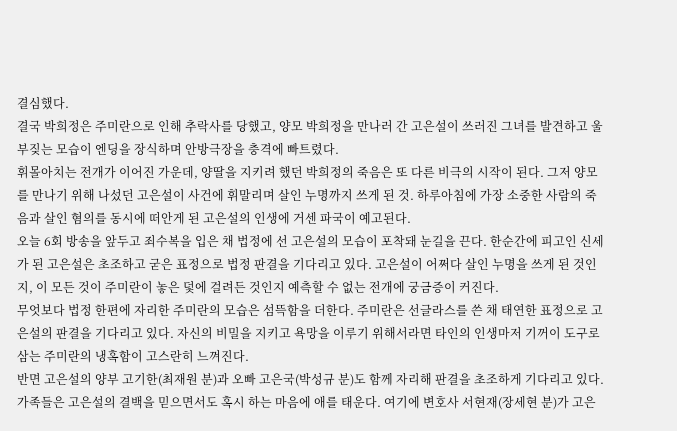결심했다.
결국 박희정은 주미란으로 인해 추락사를 당했고, 양모 박희정을 만나러 간 고은설이 쓰러진 그녀를 발견하고 울부짖는 모습이 엔딩을 장식하며 안방극장을 충격에 빠트렸다.
휘몰아치는 전개가 이어진 가운데, 양딸을 지키려 했던 박희정의 죽음은 또 다른 비극의 시작이 된다. 그저 양모를 만나기 위해 나섰던 고은설이 사건에 휘말리며 살인 누명까지 쓰게 된 것. 하루아침에 가장 소중한 사람의 죽음과 살인 혐의를 동시에 떠안게 된 고은설의 인생에 거센 파국이 예고된다.
오늘 6회 방송을 앞두고 죄수복을 입은 채 법정에 선 고은설의 모습이 포착돼 눈길을 끈다. 한순간에 피고인 신세가 된 고은설은 초조하고 굳은 표정으로 법정 판결을 기다리고 있다. 고은설이 어쩌다 살인 누명을 쓰게 된 것인지, 이 모든 것이 주미란이 놓은 덫에 걸려든 것인지 예측할 수 없는 전개에 궁금증이 커진다.
무엇보다 법정 한편에 자리한 주미란의 모습은 섬뜩함을 더한다. 주미란은 선글라스를 쓴 채 태연한 표정으로 고은설의 판결을 기다리고 있다. 자신의 비밀을 지키고 욕망을 이루기 위해서라면 타인의 인생마저 기꺼이 도구로 삼는 주미란의 냉혹함이 고스란히 느껴진다.
반면 고은설의 양부 고기한(최재원 분)과 오빠 고은국(박성규 분)도 함께 자리해 판결을 초조하게 기다리고 있다. 가족들은 고은설의 결백을 믿으면서도 혹시 하는 마음에 애를 태운다. 여기에 변호사 서현재(장세현 분)가 고은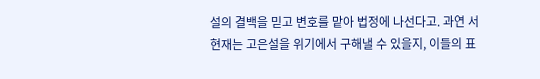설의 결백을 믿고 변호를 맡아 법정에 나선다고. 과연 서현재는 고은설을 위기에서 구해낼 수 있을지, 이들의 표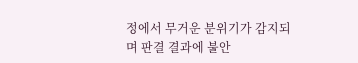정에서 무거운 분위기가 감지되며 판결 결과에 불안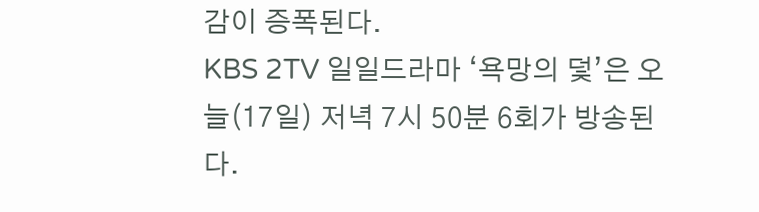감이 증폭된다.
KBS 2TV 일일드라마 ‘욕망의 덫’은 오늘(17일) 저녁 7시 50분 6회가 방송된다.